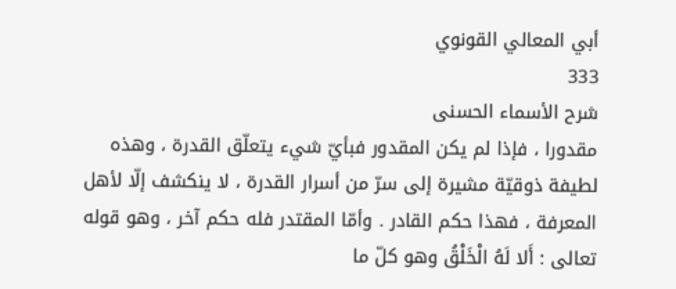أبي المعالي القونوي
333
شرح الأسماء الحسنى
مقدورا ، فإذا لم يكن المقدور فبأيّ شيء يتعلّق القدرة ، وهذه لطيفة ذوقيّة مشيرة إلى سرّ من أسرار القدرة ، لا ينكشف إلّا لأهل المعرفة ، فهذا حكم القادر . وأمّا المقتدر فله حكم آخر ، وهو قوله تعالى : أَلا لَهُ الْخَلْقُ وهو كلّ ما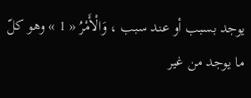يوجد بسبب أو عند سبب ، وَالْأَمْرُ « 1 » وهو كلّ ما يوجد من غير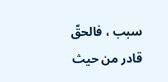سبب ، فالحقّ قادر من حيث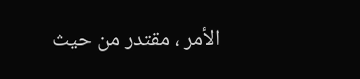الأمر ، مقتدر من حيث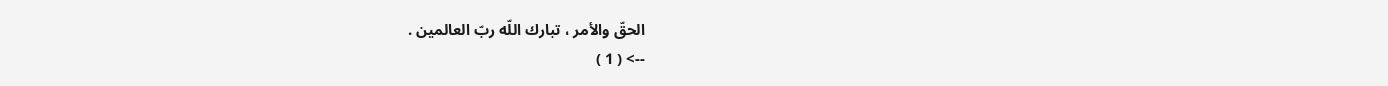الحقّ والأمر ، تبارك اللّه ربّ العالمين .
--> ( 1 )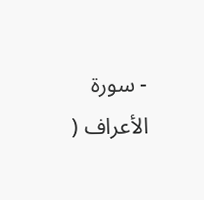- سورة الأعراف (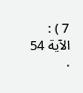7 ) : الآية 54 .